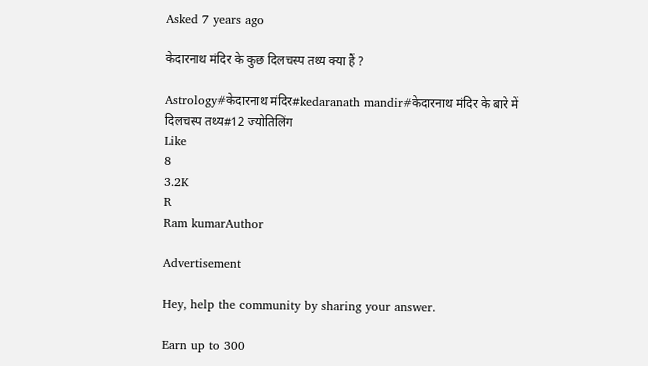Asked 7 years ago

केदारनाथ मंदिर के कुछ दिलचस्प तथ्य क्या हैं ?

Astrology#केदारनाथ मंदिर#kedaranath mandir#केदारनाथ मंदिर के बारे में दिलचस्प तथ्य#12 ज्योतिलिंग
Like
8
3.2K
R
Ram kumarAuthor

Advertisement

Hey, help the community by sharing your answer.

Earn up to 300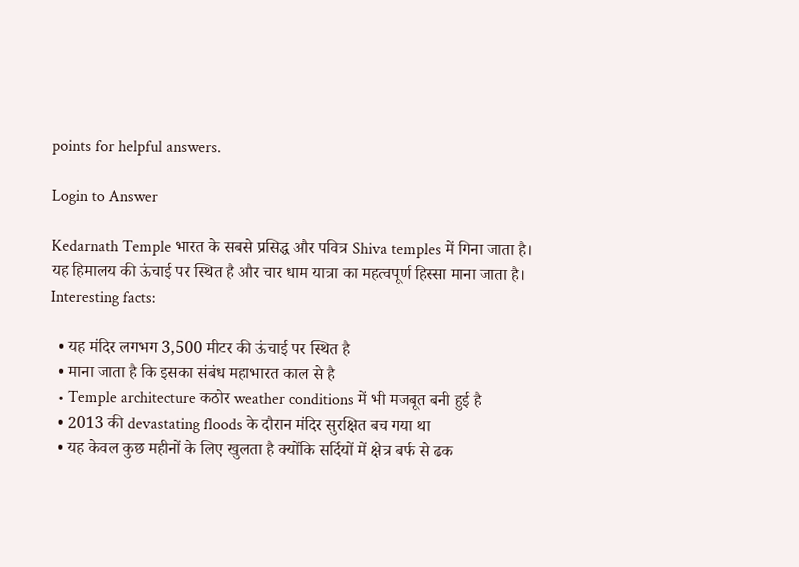points for helpful answers.

Login to Answer

Kedarnath Temple भारत के सबसे प्रसिद्ध और पवित्र Shiva temples में गिना जाता है। यह हिमालय की ऊंचाई पर स्थित है और चार धाम यात्रा का महत्वपूर्ण हिस्सा माना जाता है। Interesting facts:

  • यह मंदिर लगभग 3,500 मीटर की ऊंचाई पर स्थित है
  • माना जाता है कि इसका संबंध महाभारत काल से है
  • Temple architecture कठोर weather conditions में भी मजबूत बनी हुई है
  • 2013 की devastating floods के दौरान मंदिर सुरक्षित बच गया था
  • यह केवल कुछ महीनों के लिए खुलता है क्योंकि सर्दियों में क्षेत्र बर्फ से ढक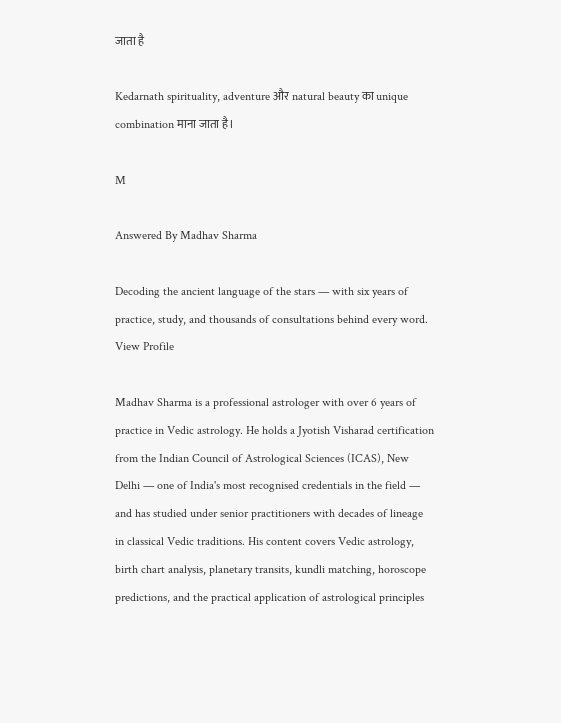जाता है

Kedarnath spirituality, adventure और natural beauty का unique combination माना जाता है।

M

Answered By Madhav Sharma

Decoding the ancient language of the stars — with six years of practice, study, and thousands of consultations behind every word.
View Profile

Madhav Sharma is a professional astrologer with over 6 years of practice in Vedic astrology. He holds a Jyotish Visharad certification from the Indian Council of Astrological Sciences (ICAS), New Delhi — one of India's most recognised credentials in the field — and has studied under senior practitioners with decades of lineage in classical Vedic traditions. His content covers Vedic astrology, birth chart analysis, planetary transits, kundli matching, horoscope predictions, and the practical application of astrological principles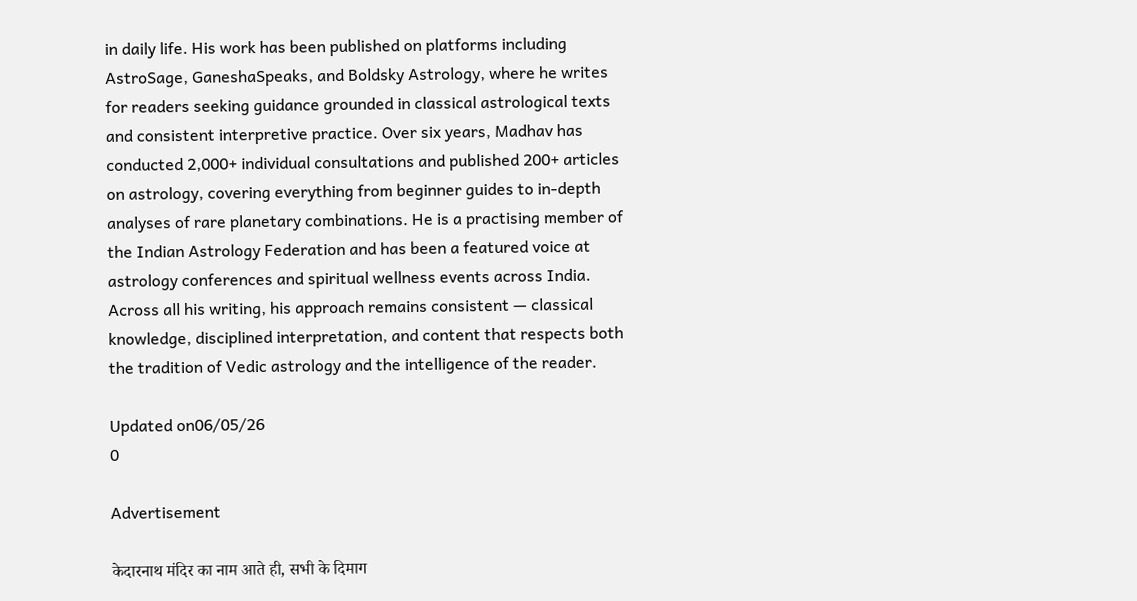in daily life. His work has been published on platforms including AstroSage, GaneshaSpeaks, and Boldsky Astrology, where he writes for readers seeking guidance grounded in classical astrological texts and consistent interpretive practice. Over six years, Madhav has conducted 2,000+ individual consultations and published 200+ articles on astrology, covering everything from beginner guides to in-depth analyses of rare planetary combinations. He is a practising member of the Indian Astrology Federation and has been a featured voice at astrology conferences and spiritual wellness events across India. Across all his writing, his approach remains consistent — classical knowledge, disciplined interpretation, and content that respects both the tradition of Vedic astrology and the intelligence of the reader.

Updated on06/05/26
0

Advertisement

केदारनाथ मंदिर का नाम आते ही, सभी के दिमाग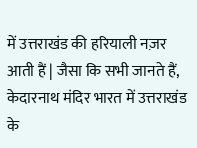में उत्तराखंड की हरियाली नज़र आती हैं | जैसा कि सभी जानते हैं, केदारनाथ मंदिर भारत में उत्तराखंड के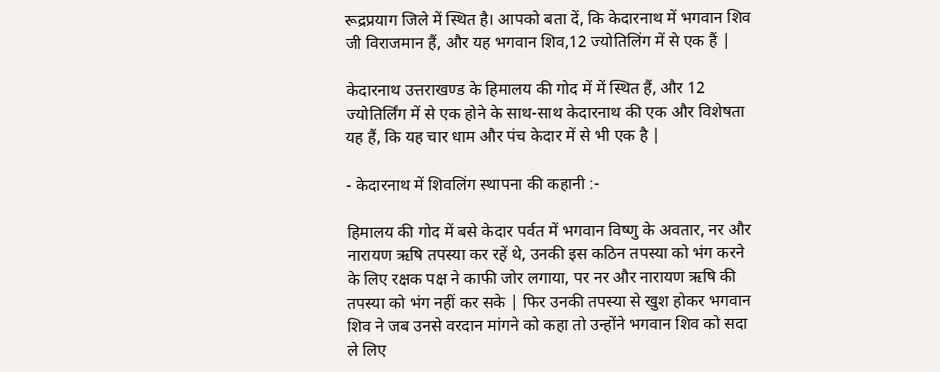रूद्रप्रयाग जिले में स्थित है। आपको बता दें, कि केदारनाथ में भगवान शिव जी विराजमान हैं, और यह भगवान शिव,12 ज्योतिलिंग में से एक हैं |

केदारनाथ उत्तराखण्ड के हिमालय की गोद में में स्थित हैं, और 12 ज्योतिर्लिंग में से एक होने के साथ-साथ केदारनाथ की एक और विशेषता यह हैं, कि यह चार धाम और पंच केदार में से भी एक है |

- केदारनाथ में शिवलिंग स्थापना की कहानी :-

हिमालय की गोद में बसे केदार पर्वत में भगवान विष्णु के अवतार, नर और नारायण ऋषि तपस्या कर रहें थे, उनकी इस कठिन तपस्या को भंग करने के लिए रक्षक पक्ष ने काफी जोर लगाया, पर नर और नारायण ऋषि की तपस्या को भंग नहीं कर सके | फिर उनकी तपस्या से खुश होकर भगवान शिव ने जब उनसे वरदान मांगने को कहा तो उन्होंने भगवान शिव को सदा ले लिए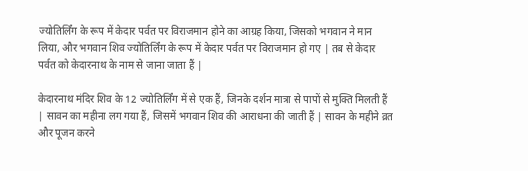ज्योतिर्लिंग के रूप में केदार पर्वत पर विराजमान होने का आग्रह किया, जिसको भगवान ने मान लिया, और भगवान शिव ज्योतिर्लिंग के रूप में केदार पर्वत पर विराजमान हो गए | तब से केदार पर्वत को केदारनाथ के नाम से जाना जाता हैं |

केदारनाथ मंदिर शिव के 12 ज्योतिर्लिंग में से एक हैं, जिनके दर्शन मात्रा से पापों से मुक्ति मिलती हैं | सावन का महीना लग गया हैं, जिसमें भगवान शिव की आराधना की जाती हैं | सावन के महीने व्रत और पूजन करने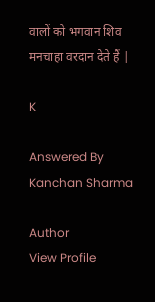वालों को भगवान शिव मनचाहा वरदान देते हैं |

K

Answered By Kanchan Sharma

Author
View Profile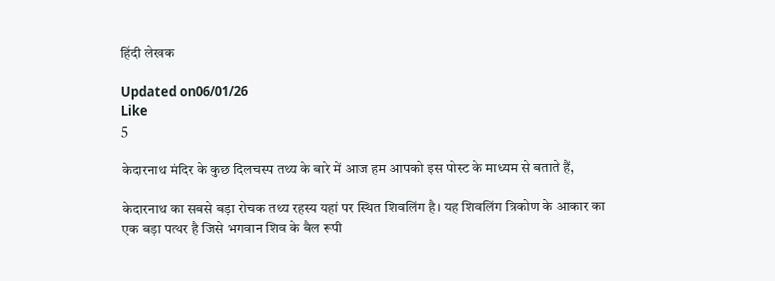हिंदी लेखक

Updated on06/01/26
Like
5

केदारनाथ मंदिर के कुछ दिलचस्प तथ्य के बारे में आज हम आपको इस पोस्ट के माध्यम से बताते हैं,

केदारनाथ का सबसे बड़ा रोचक तथ्य रहस्य यहां पर स्थित शिवलिंग है। यह शिवलिंग त्रिकोण के आकार का एक बड़ा पत्थर है जिसे भगवान शिव के बैल रूपी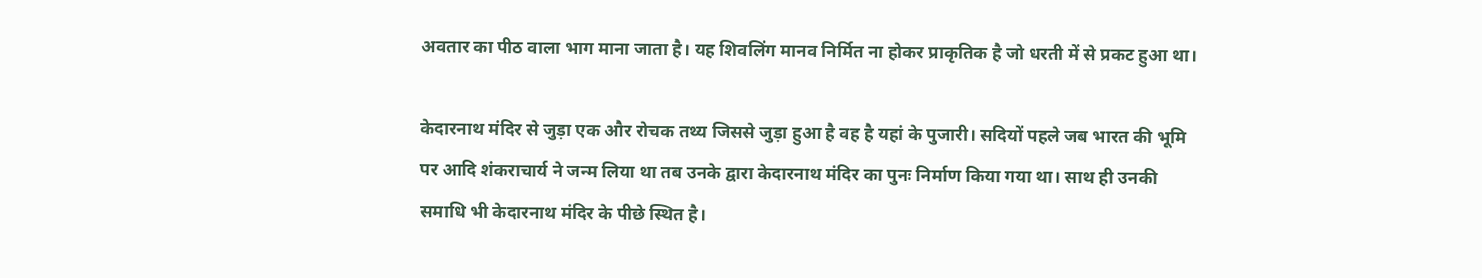अवतार का पीठ वाला भाग माना जाता है। यह शिवलिंग मानव निर्मित ना होकर प्राकृतिक है जो धरती में से प्रकट हुआ था।

केदारनाथ मंदिर से जुड़ा एक और रोचक तथ्य जिससे जुड़ा हुआ है वह है यहां के पुजारी। सदियों पहले जब भारत की भूमि पर आदि शंकराचार्य ने जन्म लिया था तब उनके द्वारा केदारनाथ मंदिर का पुनः निर्माण किया गया था। साथ ही उनकी समाधि भी केदारनाथ मंदिर के पीछे स्थित है।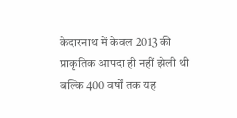केदारनाथ में केवल 2013 की प्राकृतिक आपदा ही नहीं झेली थी बल्कि 400 वर्षों तक यह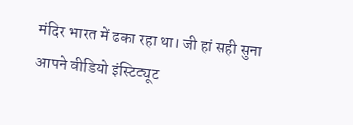मंदिर भारत में ढका रहा था। जी हां सही सुना आपने वीडियो इंस्टिट्यूट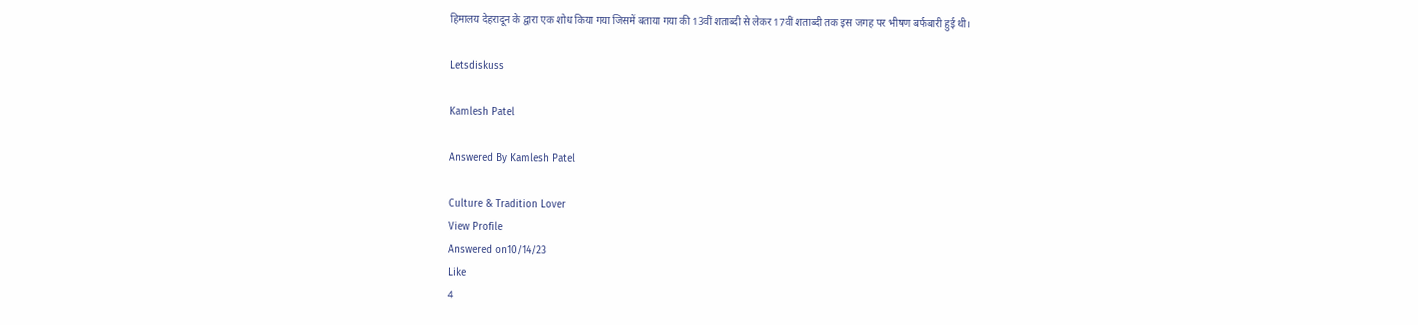हिमालय देहरादून के द्वारा एक शोध किया गया जिसमें बताया गया की 13वीं शताब्दी से लेकर 17वीं शताब्दी तक इस जगह पर भीषण बर्फबारी हुई थी।

Letsdiskuss

Kamlesh Patel

Answered By Kamlesh Patel

Culture & Tradition Lover
View Profile
Answered on10/14/23
Like
4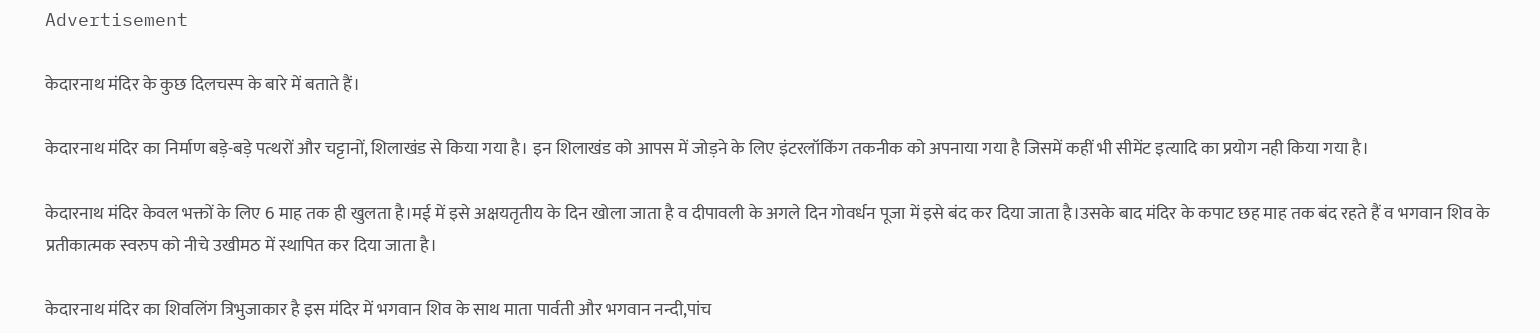Advertisement

केदारनाथ मंदिर के कुछ दिलचस्प के बारे में बताते हैं।

केदारनाथ मंदिर का निर्माण बड़े-बड़े पत्थरों और चट्टानों, शिलाखंड से किया गया है। इन शिलाखंड को आपस में जोड़ने के लिए इंटरलॉकिंग तकनीक को अपनाया गया है जिसमें कहीं भी सीमेंट इत्यादि का प्रयोग नही किया गया है।

केदारनाथ मंदिर केवल भक्तों के लिए 6 माह तक ही खुलता है।मई में इसे अक्षयतृतीय के दिन खोला जाता है व दीपावली के अगले दिन गोवर्धन पूजा में इसे बंद कर दिया जाता है।उसके बाद मंदिर के कपाट छह माह तक बंद रहते हैं व भगवान शिव के प्रतीकात्मक स्वरुप को नीचे उखीमठ में स्थापित कर दिया जाता है।

केदारनाथ मंदिर का शिवलिंग त्रिभुजाकार है इस मंदिर में भगवान शिव के साथ माता पार्वती और भगवान नन्दी,पांच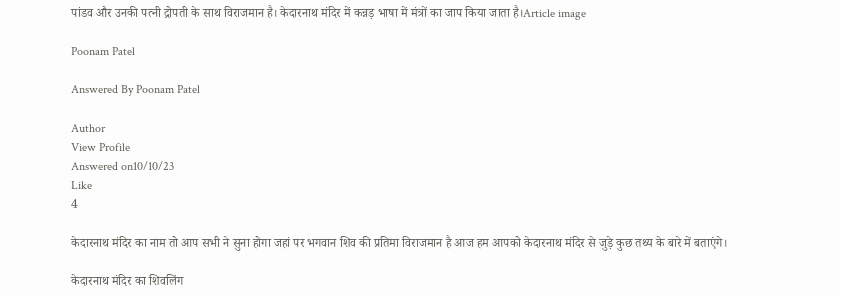पांडव और उनकी पत्नी द्रोपती के साथ विराजमान है। केदारनाथ मंदिर में कन्नड़ भाषा में मंत्रों का जाप किया जाता है।Article image

Poonam Patel

Answered By Poonam Patel

Author
View Profile
Answered on10/10/23
Like
4

केदारनाथ मंदिर का नाम तो आप सभी ने सुना होगा जहां पर भगवान शिव की प्रतिमा विराजमान है आज हम आपको केदारनाथ मंदिर से जुड़े कुछ तथ्य के बारे में बताएंगे।

केदारनाथ मंदिर का शिवलिंग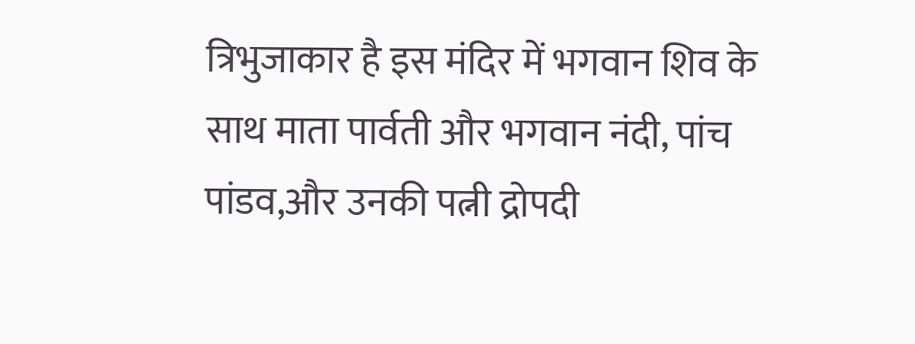त्रिभुजाकार है इस मंदिर में भगवान शिव के साथ माता पार्वती और भगवान नंदी, पांच पांडव,और उनकी पत्नी द्रोपदी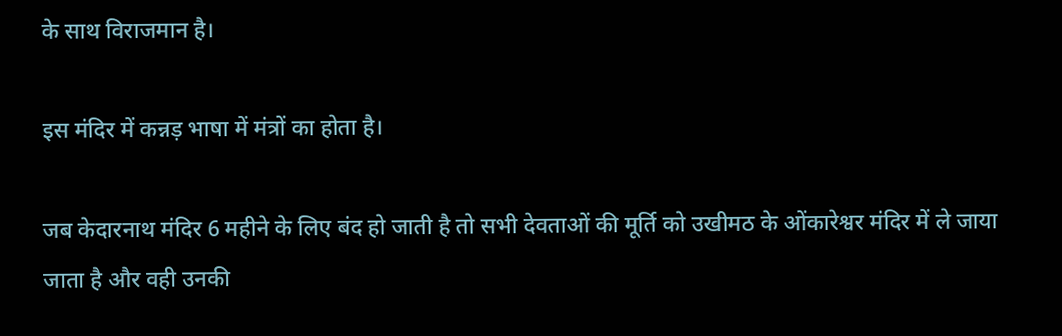के साथ विराजमान है।

इस मंदिर में कन्नड़ भाषा में मंत्रों का होता है।

जब केदारनाथ मंदिर 6 महीने के लिए बंद हो जाती है तो सभी देवताओं की मूर्ति को उखीमठ के ओंकारेश्वर मंदिर में ले जाया जाता है और वही उनकी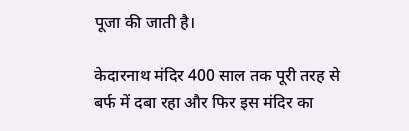पूजा की जाती है।

केदारनाथ मंदिर 400 साल तक पूरी तरह से बर्फ में दबा रहा और फिर इस मंदिर का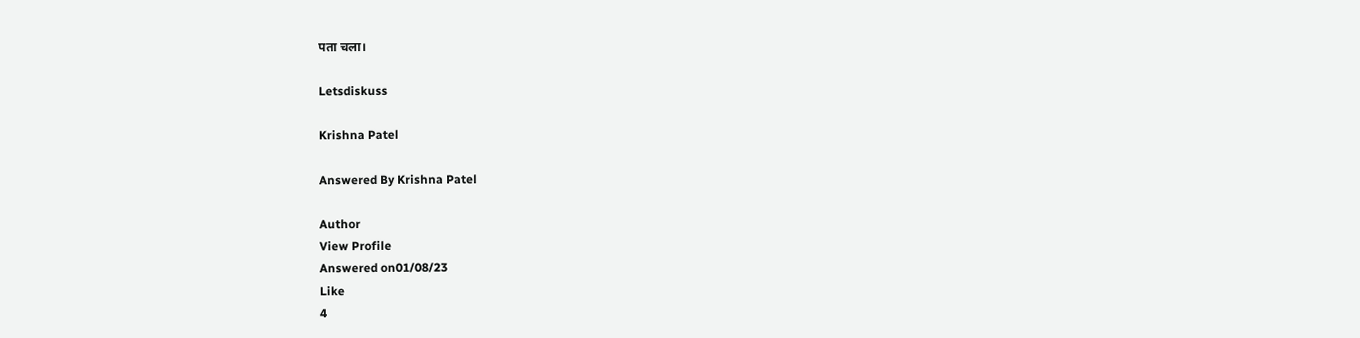पता चला।

Letsdiskuss

Krishna Patel

Answered By Krishna Patel

Author
View Profile
Answered on01/08/23
Like
4